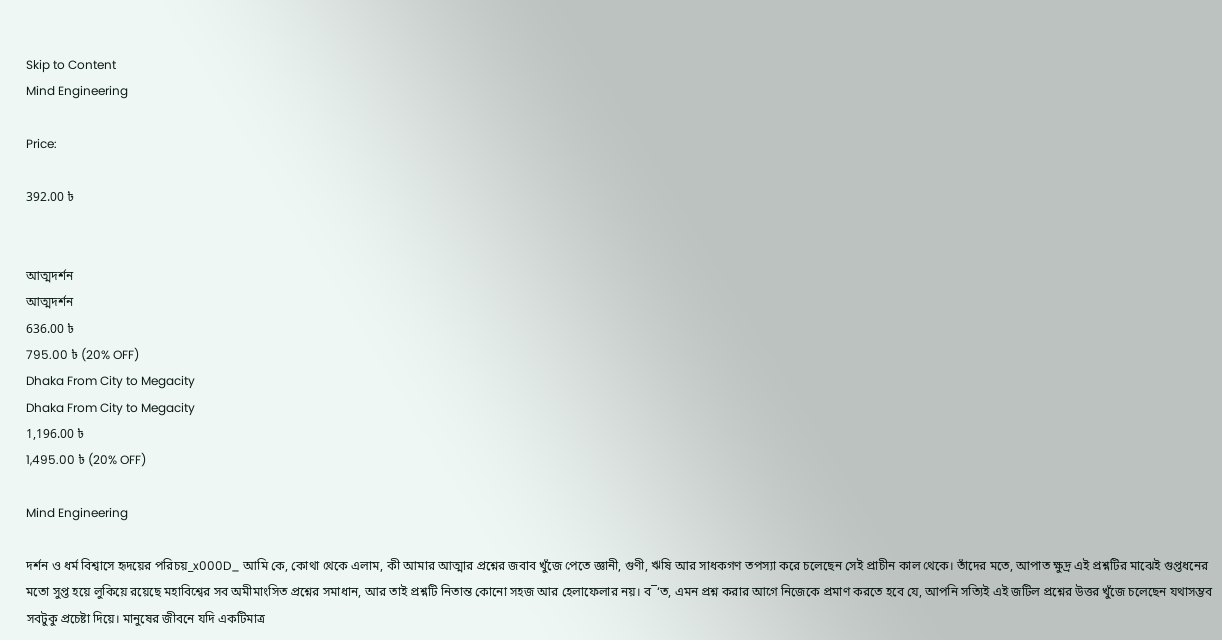Skip to Content
Mind Engineering

Price:

392.00 ৳


আত্মদর্শন
আত্মদর্শন
636.00 ৳
795.00 ৳ (20% OFF)
Dhaka From City to Megacity
Dhaka From City to Megacity
1,196.00 ৳
1,495.00 ৳ (20% OFF)

Mind Engineering

দর্শন ও ধর্ম বিশ্বাসে হৃদয়ের পরিচয়_x000D_ আমি কে, কোথা থেকে এলাম, কী আমার আত্মার প্রশ্নের জবাব খুঁজে পেতে জ্ঞানী, গুণী, ঋষি আর সাধকগণ তপস্যা করে চলেছেন সেই প্রাচীন কাল থেকে। তাঁদের মতে, আপাত ক্ষুদ্র এই প্রশ্নটির মাঝেই গুপ্তধনের মতো সুপ্ত হয়ে লুকিয়ে রয়েছে মহাবিশ্বের সব অমীমাংসিত প্রশ্নের সমাধান, আর তাই প্রশ্নটি নিতান্ত কোনো সহজ আর হেলাফেলার নয়। ব¯‘ত, এমন প্রশ্ন করার আগে নিজেকে প্রমাণ করতে হবে যে, আপনি সত্যিই এই জটিল প্রশ্নের উত্তর খুঁজে চলেছেন যথাসম্ভব সবটুকু প্রচেষ্টা দিয়ে। মানুষের জীবনে যদি একটিমাত্র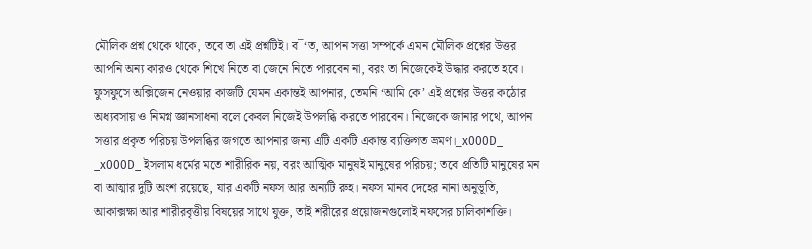মৌলিক প্রশ্ন থেকে থাকে, তবে তা এই প্রশ্নটিই। ব¯‘ত, আপন সত্তা সম্পর্কে এমন মৌলিক প্রশ্নের উত্তর আপনি অন্য কারও থেকে শিখে নিতে বা জেনে নিতে পারবেন না, বরং তা নিজেকেই উদ্ধার করতে হবে। ফুসফুসে অক্সিজেন নেওয়ার কাজটি যেমন একান্তই আপনার, তেমনি ‘আমি কে’ এই প্রশ্নের উত্তর কঠোর অধ্যবসায় ও নিমগ্ন জ্ঞানসাধনা বলে কেবল নিজেই উপলব্ধি করতে পারবেন। নিজেকে জানার পথে, আপন সত্তার প্রকৃত পরিচয় উপলব্ধির জগতে আপনার জন্য এটি একটি একান্ত ব্যক্তিগত ভ্রমণ।_x000D_ _x000D_ ইসলাম ধর্মের মতে শারীরিক নয়, বরং আত্মিক মানুষই মানুষের পরিচয়; তবে প্রতিটি মানুষের মন বা আত্মার দুটি অংশ রয়েছে, যার একটি নফস আর অন্যটি রুহ। নফস মানব দেহের নানা অনুভূতি, আকাক্সক্ষা আর শারীরবৃত্তীয় বিষয়ের সাথে যুক্ত, তাই শরীরের প্রয়োজনগুলোই নফসের চালিকাশক্তি।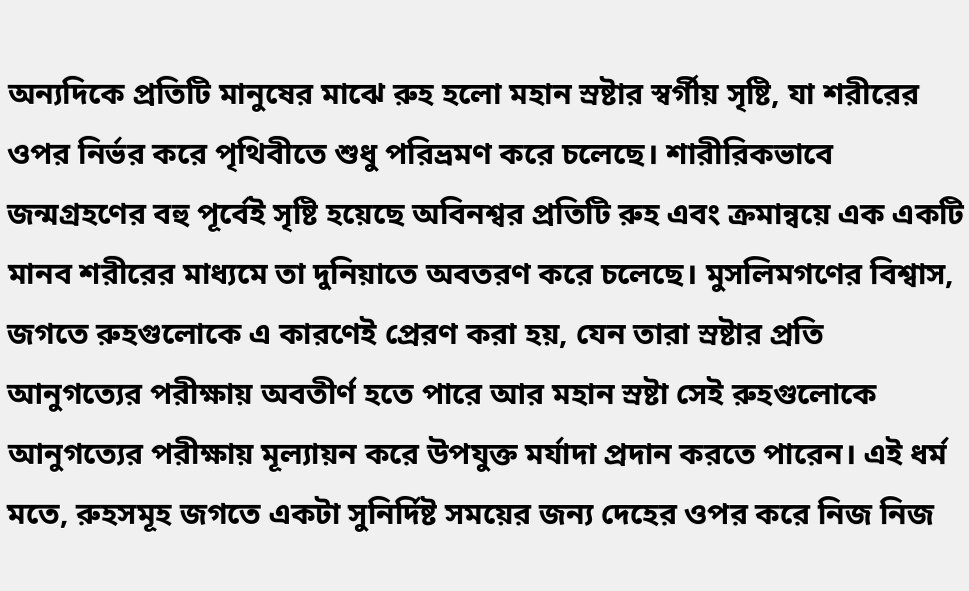অন্যদিকে প্রতিটি মানুষের মাঝে রুহ হলো মহান স্রষ্টার স্বর্গীয় সৃষ্টি, যা শরীরের ওপর নির্ভর করে পৃথিবীতে শুধু পরিভ্রমণ করে চলেছে। শারীরিকভাবে জন্মগ্রহণের বহু পূর্বেই সৃষ্টি হয়েছে অবিনশ্বর প্রতিটি রুহ এবং ক্রমান্বয়ে এক একটি মানব শরীরের মাধ্যমে তা দুনিয়াতে অবতরণ করে চলেছে। মুসলিমগণের বিশ্বাস, জগতে রুহগুলোকে এ কারণেই প্রেরণ করা হয়, যেন তারা স্রষ্টার প্রতি আনুগত্যের পরীক্ষায় অবতীর্ণ হতে পারে আর মহান স্রষ্টা সেই রুহগুলোকে আনুগত্যের পরীক্ষায় মূল্যায়ন করে উপযুক্ত মর্যাদা প্রদান করতে পারেন। এই ধর্ম মতে, রুহসমূহ জগতে একটা সুনির্দিষ্ট সময়ের জন্য দেহের ওপর করে নিজ নিজ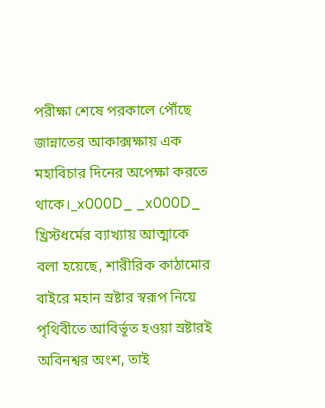পরীক্ষা শেষে পরকালে পৌঁছে জান্নাতের আকাক্সক্ষায় এক মহাবিচার দিনের অপেক্ষা করতে থাকে।_x000D_ _x000D_ খ্রিস্টধর্মের ব্যাখ্যায় আত্মাকে বলা হয়েছে, শারীরিক কাঠামোর বাইরে মহান স্রষ্টার স্বরূপ নিয়ে পৃথিবীতে আবির্ভূত হওয়া স্রষ্টারই অবিনশ্বর অংশ, তাই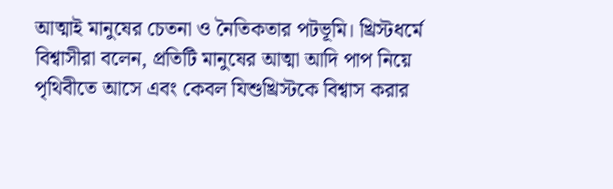আত্মাই মানুষের চেতনা ও নৈতিকতার পটভূমি। খ্রিস্টধর্মে বিশ্বাসীরা বলেন, প্রতিটি মানুষের আত্মা আদি পাপ নিয়ে পৃথিবীতে আসে এবং কেবল যিশুখ্রিস্টকে বিশ্বাস করার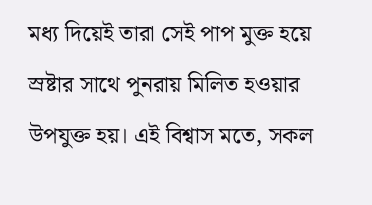মধ্য দিয়েই তারা সেই পাপ মুক্ত হয়ে স্রষ্টার সাথে পুনরায় মিলিত হওয়ার উপযুক্ত হয়। এই বিশ্বাস মতে, সকল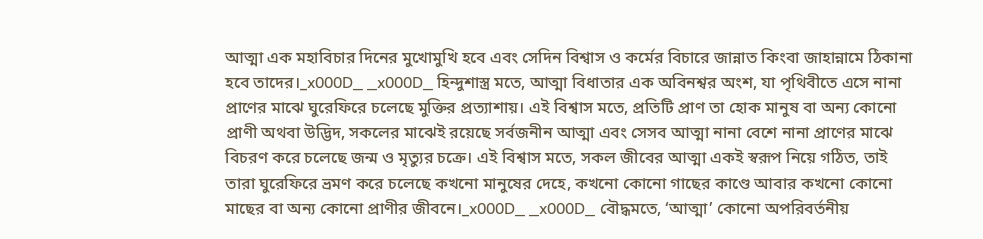আত্মা এক মহাবিচার দিনের মুখোমুখি হবে এবং সেদিন বিশ্বাস ও কর্মের বিচারে জান্নাত কিংবা জাহান্নামে ঠিকানা হবে তাদের।_x000D_ _x000D_ হিন্দুশাস্ত্র মতে, আত্মা বিধাতার এক অবিনশ্বর অংশ, যা পৃথিবীতে এসে নানা প্রাণের মাঝে ঘুরেফিরে চলেছে মুক্তির প্রত্যাশায়। এই বিশ্বাস মতে, প্রতিটি প্রাণ তা হোক মানুষ বা অন্য কোনো প্রাণী অথবা উদ্ভিদ, সকলের মাঝেই রয়েছে সর্বজনীন আত্মা এবং সেসব আত্মা নানা বেশে নানা প্রাণের মাঝে বিচরণ করে চলেছে জন্ম ও মৃত্যুর চক্রে। এই বিশ্বাস মতে, সকল জীবের আত্মা একই স্বরূপ নিয়ে গঠিত, তাই তারা ঘুরেফিরে ভ্রমণ করে চলেছে কখনো মানুষের দেহে, কখনো কোনো গাছের কাণ্ডে আবার কখনো কোনো মাছের বা অন্য কোনো প্রাণীর জীবনে।_x000D_ _x000D_ বৌদ্ধমতে, ‘আত্মা’ কোনো অপরিবর্তনীয়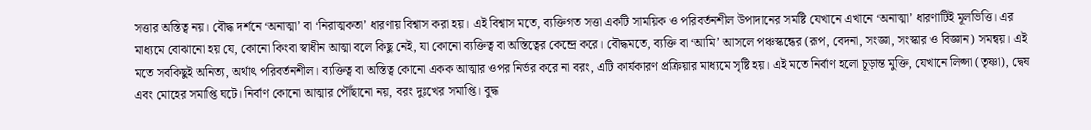সত্তার অস্তিত্ব নয়। বৌদ্ধ দর্শনে ‘অনাত্মা’ বা ‘নিরাত্মকতা’ ধারণায় বিশ্বাস করা হয়। এই বিশ্বাস মতে, ব্যক্তিগত সত্তা একটি সাময়িক ও পরিবর্তনশীল উপাদানের সমষ্টি যেখানে এখানে ‘অনাত্মা’ ধারণাটিই মূলভিত্তি। এর মাধ্যমে বোঝানো হয় যে, কোনো কিংবা স্বাধীন আত্মা বলে কিছু নেই, যা কোনো ব্যক্তিত্ব বা অস্তিত্বের কেন্দ্রে করে। বৌদ্ধমতে, ব্যক্তি বা ‘আমি’ আসলে পঞ্চস্কন্ধের (রূপ, বেদনা, সংজ্ঞা, সংস্কার ও বিজ্ঞান) সমন্বয়। এই মতে সবকিছুই অনিত্য, অর্থাৎ পরিবর্তনশীল। ব্যক্তিত্ব বা অস্তিত্ব কোনো একক আত্মার ওপর নির্ভর করে না বরং, এটি কার্যকারণ প্রক্রিয়ার মাধ্যমে সৃষ্টি হয়। এই মতে নির্বাণ হলো চূড়ান্ত মুক্তি, যেখানে লিপ্সা (তৃষ্ণা), দ্বেষ এবং মোহের সমাপ্তি ঘটে। নির্বাণ কোনো আত্মার পৌঁছানো নয়, বরং দুঃখের সমাপ্তি। বুদ্ধ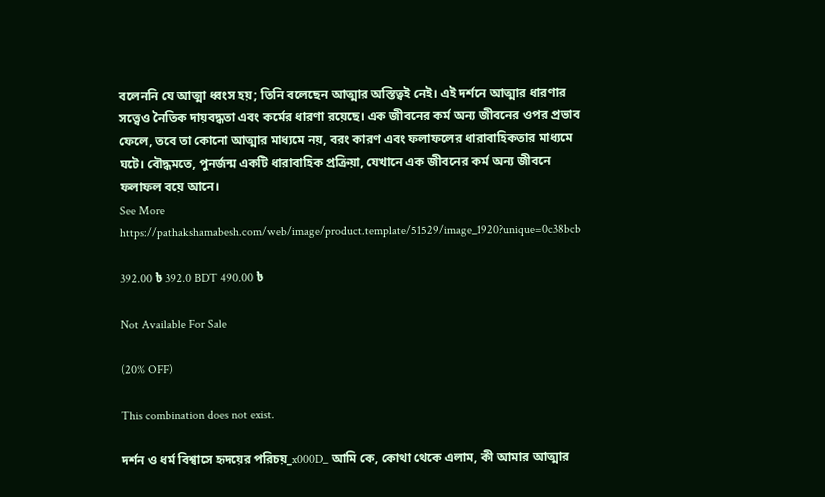বলেননি যে আত্মা ধ্বংস হয়; তিনি বলেছেন আত্মার অস্তিত্বই নেই। এই দর্শনে আত্মার ধারণার সত্ত্বেও নৈতিক দায়বদ্ধতা এবং কর্মের ধারণা রয়েছে। এক জীবনের কর্ম অন্য জীবনের ওপর প্রভাব ফেলে, তবে তা কোনো আত্মার মাধ্যমে নয়, বরং কারণ এবং ফলাফলের ধারাবাহিকতার মাধ্যমে ঘটে। বৌদ্ধমতে, পুনর্জন্ম একটি ধারাবাহিক প্রক্রিয়া, যেখানে এক জীবনের কর্ম অন্য জীবনে ফলাফল বয়ে আনে।
See More
https://pathakshamabesh.com/web/image/product.template/51529/image_1920?unique=0c38bcb

392.00 ৳ 392.0 BDT 490.00 ৳

Not Available For Sale

(20% OFF)

This combination does not exist.

দর্শন ও ধর্ম বিশ্বাসে হৃদয়ের পরিচয়_x000D_ আমি কে, কোথা থেকে এলাম, কী আমার আত্মার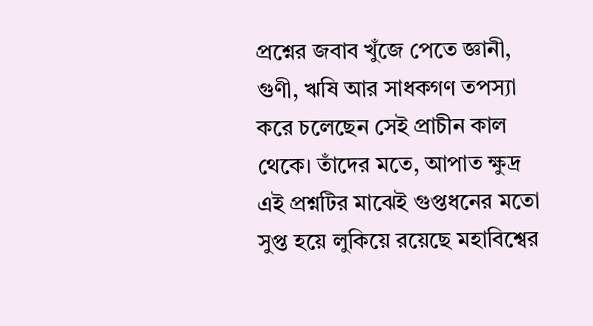প্রশ্নের জবাব খুঁজে পেতে জ্ঞানী, গুণী, ঋষি আর সাধকগণ তপস্যা করে চলেছেন সেই প্রাচীন কাল থেকে। তাঁদের মতে, আপাত ক্ষুদ্র এই প্রশ্নটির মাঝেই গুপ্তধনের মতো সুপ্ত হয়ে লুকিয়ে রয়েছে মহাবিশ্বের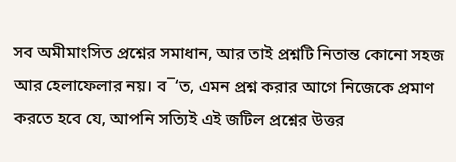সব অমীমাংসিত প্রশ্নের সমাধান, আর তাই প্রশ্নটি নিতান্ত কোনো সহজ আর হেলাফেলার নয়। ব¯‘ত, এমন প্রশ্ন করার আগে নিজেকে প্রমাণ করতে হবে যে, আপনি সত্যিই এই জটিল প্রশ্নের উত্তর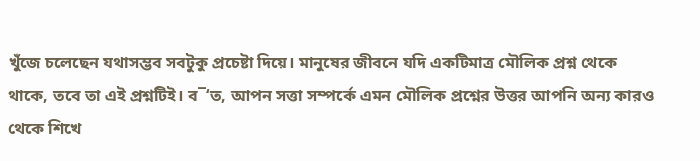খুঁজে চলেছেন যথাসম্ভব সবটুকু প্রচেষ্টা দিয়ে। মানুষের জীবনে যদি একটিমাত্র মৌলিক প্রশ্ন থেকে থাকে, তবে তা এই প্রশ্নটিই। ব¯‘ত, আপন সত্তা সম্পর্কে এমন মৌলিক প্রশ্নের উত্তর আপনি অন্য কারও থেকে শিখে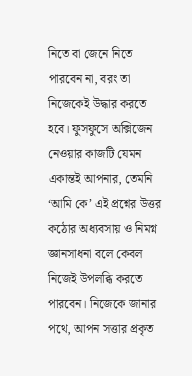নিতে বা জেনে নিতে পারবেন না, বরং তা নিজেকেই উদ্ধার করতে হবে। ফুসফুসে অক্সিজেন নেওয়ার কাজটি যেমন একান্তই আপনার, তেমনি ‘আমি কে’ এই প্রশ্নের উত্তর কঠোর অধ্যবসায় ও নিমগ্ন জ্ঞানসাধনা বলে কেবল নিজেই উপলব্ধি করতে পারবেন। নিজেকে জানার পথে, আপন সত্তার প্রকৃত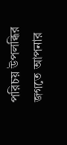পরিচয় উপলব্ধির জগতে আপনার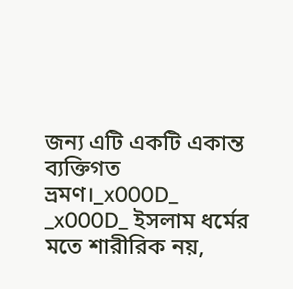জন্য এটি একটি একান্ত ব্যক্তিগত ভ্রমণ।_x000D_ _x000D_ ইসলাম ধর্মের মতে শারীরিক নয়,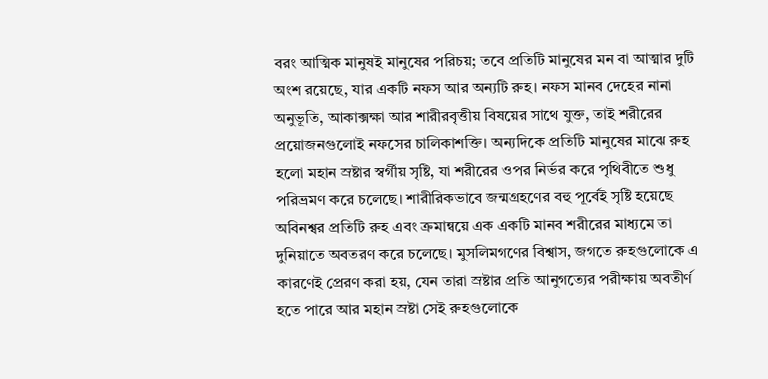বরং আত্মিক মানুষই মানুষের পরিচয়; তবে প্রতিটি মানুষের মন বা আত্মার দুটি অংশ রয়েছে, যার একটি নফস আর অন্যটি রুহ। নফস মানব দেহের নানা অনুভূতি, আকাক্সক্ষা আর শারীরবৃত্তীয় বিষয়ের সাথে যুক্ত, তাই শরীরের প্রয়োজনগুলোই নফসের চালিকাশক্তি। অন্যদিকে প্রতিটি মানুষের মাঝে রুহ হলো মহান স্রষ্টার স্বর্গীয় সৃষ্টি, যা শরীরের ওপর নির্ভর করে পৃথিবীতে শুধু পরিভ্রমণ করে চলেছে। শারীরিকভাবে জন্মগ্রহণের বহু পূর্বেই সৃষ্টি হয়েছে অবিনশ্বর প্রতিটি রুহ এবং ক্রমান্বয়ে এক একটি মানব শরীরের মাধ্যমে তা দুনিয়াতে অবতরণ করে চলেছে। মুসলিমগণের বিশ্বাস, জগতে রুহগুলোকে এ কারণেই প্রেরণ করা হয়, যেন তারা স্রষ্টার প্রতি আনুগত্যের পরীক্ষায় অবতীর্ণ হতে পারে আর মহান স্রষ্টা সেই রুহগুলোকে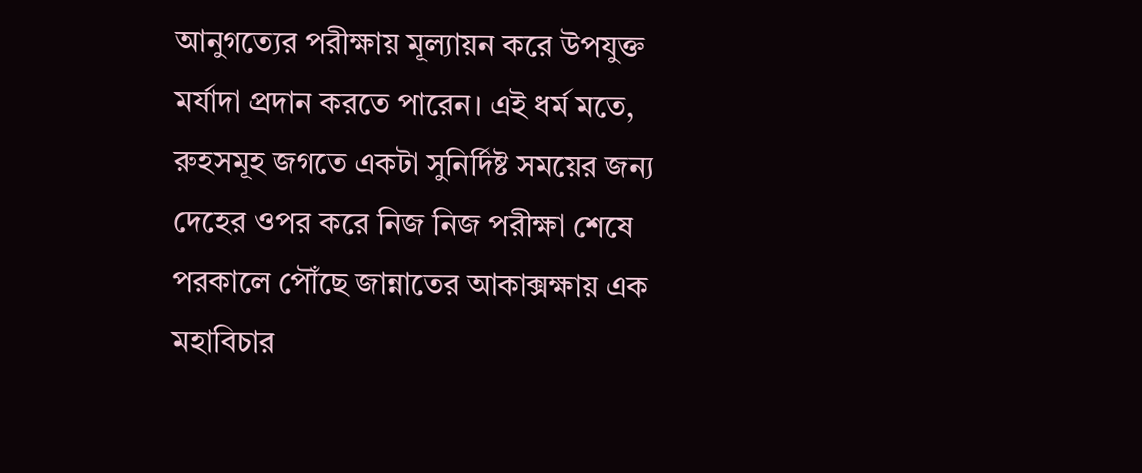আনুগত্যের পরীক্ষায় মূল্যায়ন করে উপযুক্ত মর্যাদা প্রদান করতে পারেন। এই ধর্ম মতে, রুহসমূহ জগতে একটা সুনির্দিষ্ট সময়ের জন্য দেহের ওপর করে নিজ নিজ পরীক্ষা শেষে পরকালে পৌঁছে জান্নাতের আকাক্সক্ষায় এক মহাবিচার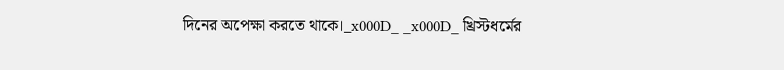দিনের অপেক্ষা করতে থাকে।_x000D_ _x000D_ খ্রিস্টধর্মের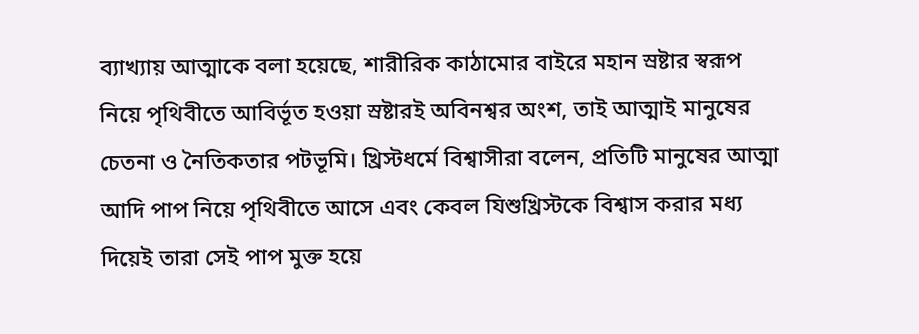ব্যাখ্যায় আত্মাকে বলা হয়েছে, শারীরিক কাঠামোর বাইরে মহান স্রষ্টার স্বরূপ নিয়ে পৃথিবীতে আবির্ভূত হওয়া স্রষ্টারই অবিনশ্বর অংশ, তাই আত্মাই মানুষের চেতনা ও নৈতিকতার পটভূমি। খ্রিস্টধর্মে বিশ্বাসীরা বলেন, প্রতিটি মানুষের আত্মা আদি পাপ নিয়ে পৃথিবীতে আসে এবং কেবল যিশুখ্রিস্টকে বিশ্বাস করার মধ্য দিয়েই তারা সেই পাপ মুক্ত হয়ে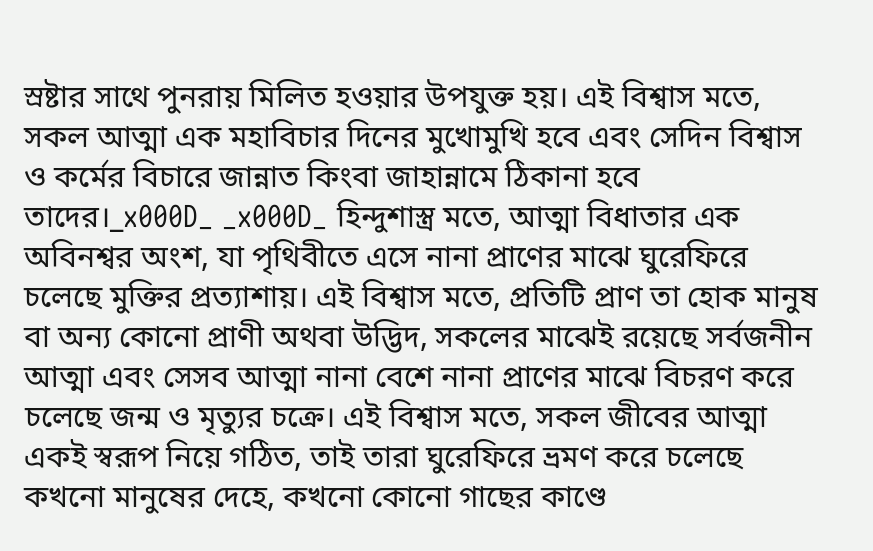স্রষ্টার সাথে পুনরায় মিলিত হওয়ার উপযুক্ত হয়। এই বিশ্বাস মতে, সকল আত্মা এক মহাবিচার দিনের মুখোমুখি হবে এবং সেদিন বিশ্বাস ও কর্মের বিচারে জান্নাত কিংবা জাহান্নামে ঠিকানা হবে তাদের।_x000D_ _x000D_ হিন্দুশাস্ত্র মতে, আত্মা বিধাতার এক অবিনশ্বর অংশ, যা পৃথিবীতে এসে নানা প্রাণের মাঝে ঘুরেফিরে চলেছে মুক্তির প্রত্যাশায়। এই বিশ্বাস মতে, প্রতিটি প্রাণ তা হোক মানুষ বা অন্য কোনো প্রাণী অথবা উদ্ভিদ, সকলের মাঝেই রয়েছে সর্বজনীন আত্মা এবং সেসব আত্মা নানা বেশে নানা প্রাণের মাঝে বিচরণ করে চলেছে জন্ম ও মৃত্যুর চক্রে। এই বিশ্বাস মতে, সকল জীবের আত্মা একই স্বরূপ নিয়ে গঠিত, তাই তারা ঘুরেফিরে ভ্রমণ করে চলেছে কখনো মানুষের দেহে, কখনো কোনো গাছের কাণ্ডে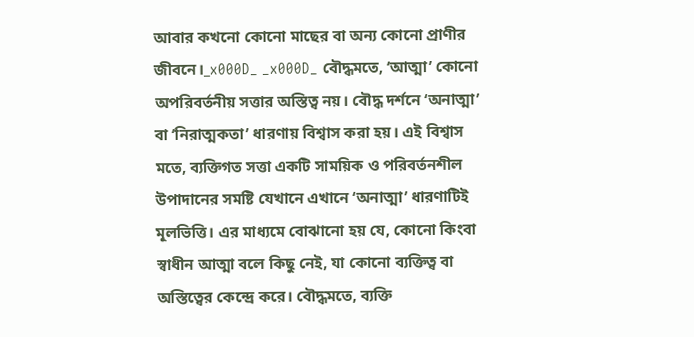আবার কখনো কোনো মাছের বা অন্য কোনো প্রাণীর জীবনে।_x000D_ _x000D_ বৌদ্ধমতে, ‘আত্মা’ কোনো অপরিবর্তনীয় সত্তার অস্তিত্ব নয়। বৌদ্ধ দর্শনে ‘অনাত্মা’ বা ‘নিরাত্মকতা’ ধারণায় বিশ্বাস করা হয়। এই বিশ্বাস মতে, ব্যক্তিগত সত্তা একটি সাময়িক ও পরিবর্তনশীল উপাদানের সমষ্টি যেখানে এখানে ‘অনাত্মা’ ধারণাটিই মূলভিত্তি। এর মাধ্যমে বোঝানো হয় যে, কোনো কিংবা স্বাধীন আত্মা বলে কিছু নেই, যা কোনো ব্যক্তিত্ব বা অস্তিত্বের কেন্দ্রে করে। বৌদ্ধমতে, ব্যক্তি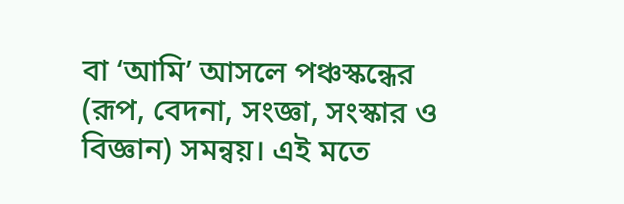বা ‘আমি’ আসলে পঞ্চস্কন্ধের (রূপ, বেদনা, সংজ্ঞা, সংস্কার ও বিজ্ঞান) সমন্বয়। এই মতে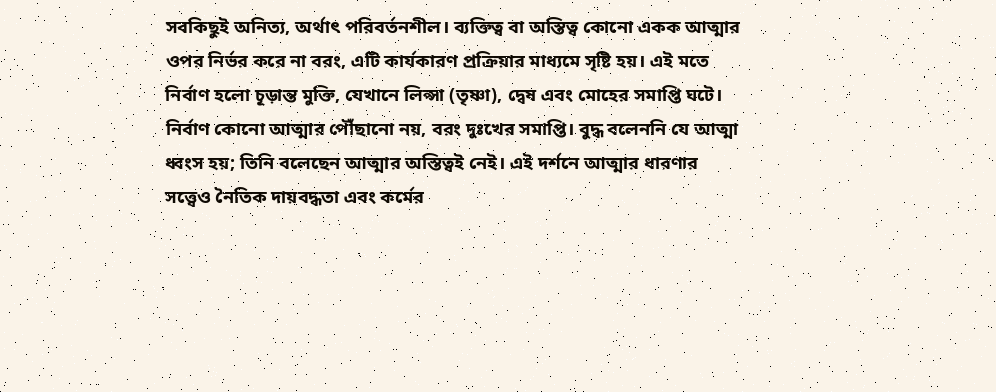সবকিছুই অনিত্য, অর্থাৎ পরিবর্তনশীল। ব্যক্তিত্ব বা অস্তিত্ব কোনো একক আত্মার ওপর নির্ভর করে না বরং, এটি কার্যকারণ প্রক্রিয়ার মাধ্যমে সৃষ্টি হয়। এই মতে নির্বাণ হলো চূড়ান্ত মুক্তি, যেখানে লিপ্সা (তৃষ্ণা), দ্বেষ এবং মোহের সমাপ্তি ঘটে। নির্বাণ কোনো আত্মার পৌঁছানো নয়, বরং দুঃখের সমাপ্তি। বুদ্ধ বলেননি যে আত্মা ধ্বংস হয়; তিনি বলেছেন আত্মার অস্তিত্বই নেই। এই দর্শনে আত্মার ধারণার সত্ত্বেও নৈতিক দায়বদ্ধতা এবং কর্মের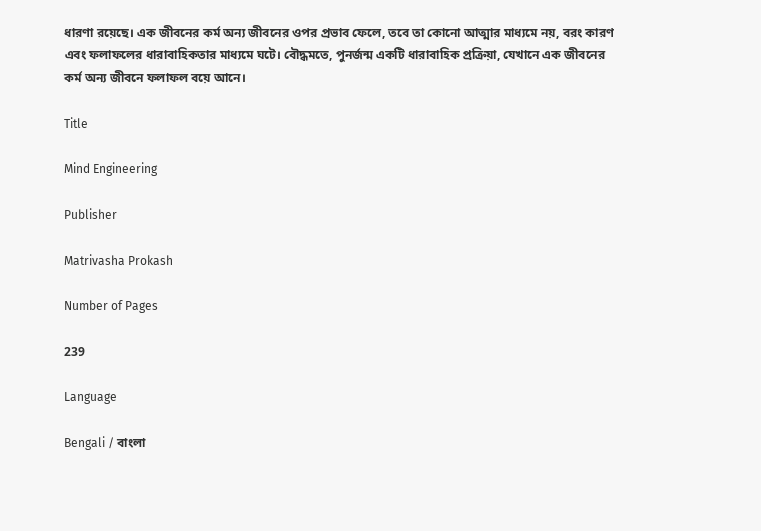ধারণা রয়েছে। এক জীবনের কর্ম অন্য জীবনের ওপর প্রভাব ফেলে, তবে তা কোনো আত্মার মাধ্যমে নয়, বরং কারণ এবং ফলাফলের ধারাবাহিকতার মাধ্যমে ঘটে। বৌদ্ধমতে, পুনর্জন্ম একটি ধারাবাহিক প্রক্রিয়া, যেখানে এক জীবনের কর্ম অন্য জীবনে ফলাফল বয়ে আনে।

Title

Mind Engineering

Publisher

Matrivasha Prokash

Number of Pages

239

Language

Bengali / বাংলা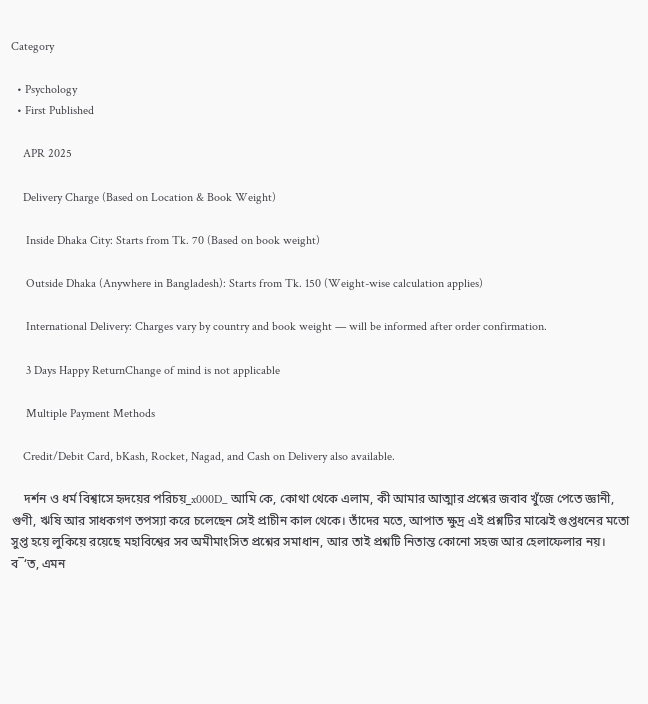Category

  • Psychology
  • First Published

    APR 2025

    Delivery Charge (Based on Location & Book Weight)

     Inside Dhaka City: Starts from Tk. 70 (Based on book weight)

     Outside Dhaka (Anywhere in Bangladesh): Starts from Tk. 150 (Weight-wise calculation applies)

     International Delivery: Charges vary by country and book weight — will be informed after order confirmation.

     3 Days Happy ReturnChange of mind is not applicable

     Multiple Payment Methods

    Credit/Debit Card, bKash, Rocket, Nagad, and Cash on Delivery also available.

    দর্শন ও ধর্ম বিশ্বাসে হৃদয়ের পরিচয়_x000D_ আমি কে, কোথা থেকে এলাম, কী আমার আত্মার প্রশ্নের জবাব খুঁজে পেতে জ্ঞানী, গুণী, ঋষি আর সাধকগণ তপস্যা করে চলেছেন সেই প্রাচীন কাল থেকে। তাঁদের মতে, আপাত ক্ষুদ্র এই প্রশ্নটির মাঝেই গুপ্তধনের মতো সুপ্ত হয়ে লুকিয়ে রয়েছে মহাবিশ্বের সব অমীমাংসিত প্রশ্নের সমাধান, আর তাই প্রশ্নটি নিতান্ত কোনো সহজ আর হেলাফেলার নয়। ব¯‘ত, এমন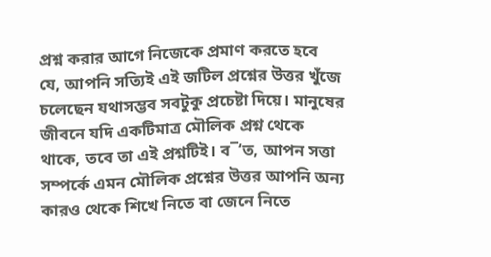প্রশ্ন করার আগে নিজেকে প্রমাণ করতে হবে যে, আপনি সত্যিই এই জটিল প্রশ্নের উত্তর খুঁজে চলেছেন যথাসম্ভব সবটুকু প্রচেষ্টা দিয়ে। মানুষের জীবনে যদি একটিমাত্র মৌলিক প্রশ্ন থেকে থাকে, তবে তা এই প্রশ্নটিই। ব¯‘ত, আপন সত্তা সম্পর্কে এমন মৌলিক প্রশ্নের উত্তর আপনি অন্য কারও থেকে শিখে নিতে বা জেনে নিতে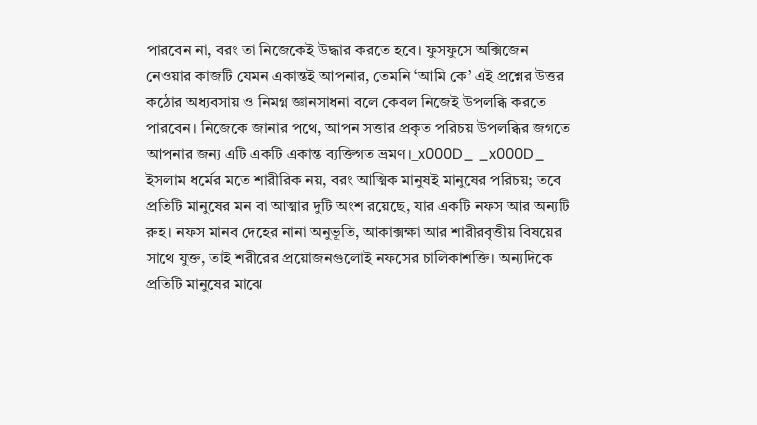পারবেন না, বরং তা নিজেকেই উদ্ধার করতে হবে। ফুসফুসে অক্সিজেন নেওয়ার কাজটি যেমন একান্তই আপনার, তেমনি ‘আমি কে’ এই প্রশ্নের উত্তর কঠোর অধ্যবসায় ও নিমগ্ন জ্ঞানসাধনা বলে কেবল নিজেই উপলব্ধি করতে পারবেন। নিজেকে জানার পথে, আপন সত্তার প্রকৃত পরিচয় উপলব্ধির জগতে আপনার জন্য এটি একটি একান্ত ব্যক্তিগত ভ্রমণ।_x000D_ _x000D_ ইসলাম ধর্মের মতে শারীরিক নয়, বরং আত্মিক মানুষই মানুষের পরিচয়; তবে প্রতিটি মানুষের মন বা আত্মার দুটি অংশ রয়েছে, যার একটি নফস আর অন্যটি রুহ। নফস মানব দেহের নানা অনুভূতি, আকাক্সক্ষা আর শারীরবৃত্তীয় বিষয়ের সাথে যুক্ত, তাই শরীরের প্রয়োজনগুলোই নফসের চালিকাশক্তি। অন্যদিকে প্রতিটি মানুষের মাঝে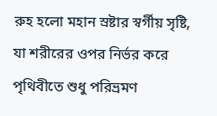রুহ হলো মহান স্রষ্টার স্বর্গীয় সৃষ্টি, যা শরীরের ওপর নির্ভর করে পৃথিবীতে শুধু পরিভ্রমণ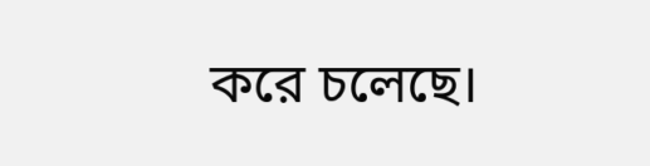করে চলেছে।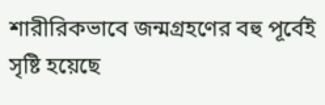শারীরিকভাবে জন্মগ্রহণের বহু পূর্বেই সৃষ্টি হয়েছে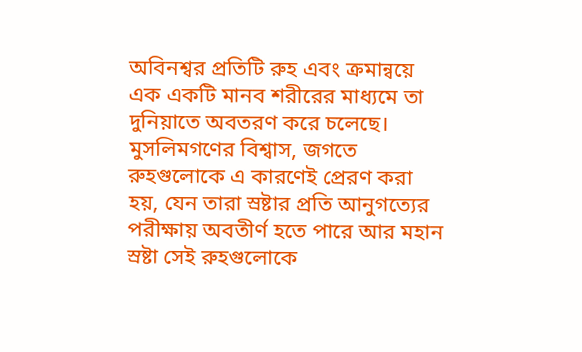অবিনশ্বর প্রতিটি রুহ এবং ক্রমান্বয়ে এক একটি মানব শরীরের মাধ্যমে তা দুনিয়াতে অবতরণ করে চলেছে। মুসলিমগণের বিশ্বাস, জগতে রুহগুলোকে এ কারণেই প্রেরণ করা হয়, যেন তারা স্রষ্টার প্রতি আনুগত্যের পরীক্ষায় অবতীর্ণ হতে পারে আর মহান স্রষ্টা সেই রুহগুলোকে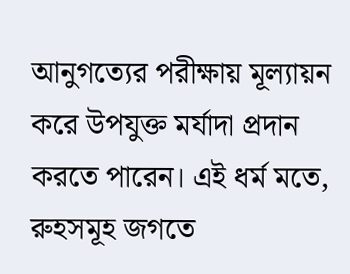আনুগত্যের পরীক্ষায় মূল্যায়ন করে উপযুক্ত মর্যাদা প্রদান করতে পারেন। এই ধর্ম মতে, রুহসমূহ জগতে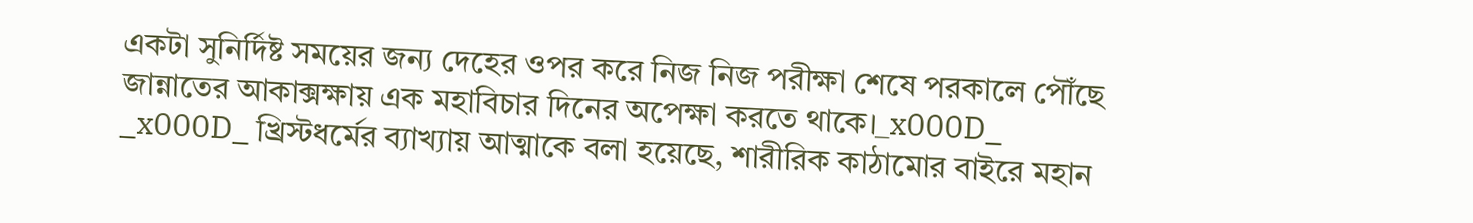একটা সুনির্দিষ্ট সময়ের জন্য দেহের ওপর করে নিজ নিজ পরীক্ষা শেষে পরকালে পৌঁছে জান্নাতের আকাক্সক্ষায় এক মহাবিচার দিনের অপেক্ষা করতে থাকে।_x000D_ _x000D_ খ্রিস্টধর্মের ব্যাখ্যায় আত্মাকে বলা হয়েছে, শারীরিক কাঠামোর বাইরে মহান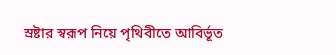স্রষ্টার স্বরূপ নিয়ে পৃথিবীতে আবির্ভূত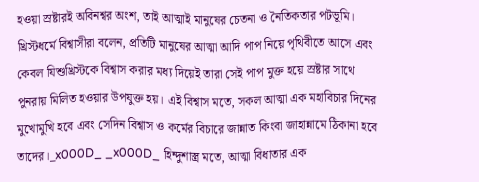হওয়া স্রষ্টারই অবিনশ্বর অংশ, তাই আত্মাই মানুষের চেতনা ও নৈতিকতার পটভূমি। খ্রিস্টধর্মে বিশ্বাসীরা বলেন, প্রতিটি মানুষের আত্মা আদি পাপ নিয়ে পৃথিবীতে আসে এবং কেবল যিশুখ্রিস্টকে বিশ্বাস করার মধ্য দিয়েই তারা সেই পাপ মুক্ত হয়ে স্রষ্টার সাথে পুনরায় মিলিত হওয়ার উপযুক্ত হয়। এই বিশ্বাস মতে, সকল আত্মা এক মহাবিচার দিনের মুখোমুখি হবে এবং সেদিন বিশ্বাস ও কর্মের বিচারে জান্নাত কিংবা জাহান্নামে ঠিকানা হবে তাদের।_x000D_ _x000D_ হিন্দুশাস্ত্র মতে, আত্মা বিধাতার এক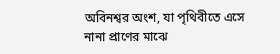অবিনশ্বর অংশ, যা পৃথিবীতে এসে নানা প্রাণের মাঝে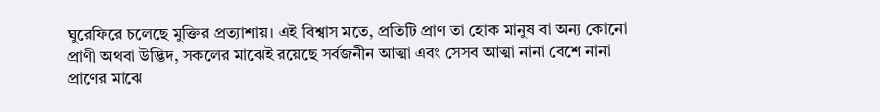ঘুরেফিরে চলেছে মুক্তির প্রত্যাশায়। এই বিশ্বাস মতে, প্রতিটি প্রাণ তা হোক মানুষ বা অন্য কোনো প্রাণী অথবা উদ্ভিদ, সকলের মাঝেই রয়েছে সর্বজনীন আত্মা এবং সেসব আত্মা নানা বেশে নানা প্রাণের মাঝে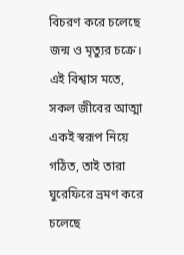বিচরণ করে চলেছে জন্ম ও মৃত্যুর চক্রে। এই বিশ্বাস মতে, সকল জীবের আত্মা একই স্বরূপ নিয়ে গঠিত, তাই তারা ঘুরেফিরে ভ্রমণ করে চলেছে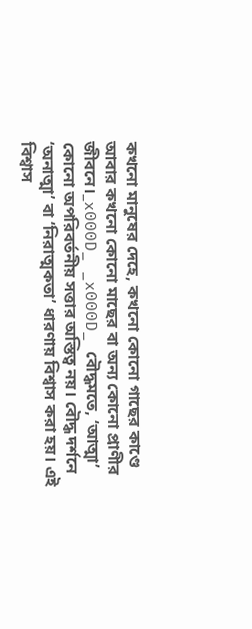কখনো মানুষের দেহে, কখনো কোনো গাছের কাণ্ডে আবার কখনো কোনো মাছের বা অন্য কোনো প্রাণীর জীবনে।_x000D_ _x000D_ বৌদ্ধমতে, ‘আত্মা’ কোনো অপরিবর্তনীয় সত্তার অস্তিত্ব নয়। বৌদ্ধ দর্শনে ‘অনাত্মা’ বা ‘নিরাত্মকতা’ ধারণায় বিশ্বাস করা হয়। এই বিশ্বাস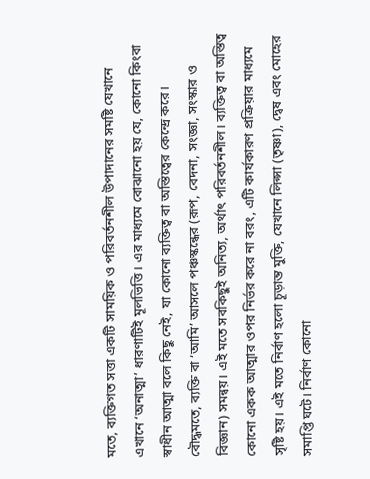মতে, ব্যক্তিগত সত্তা একটি সাময়িক ও পরিবর্তনশীল উপাদানের সমষ্টি যেখানে এখানে ‘অনাত্মা’ ধারণাটিই মূলভিত্তি। এর মাধ্যমে বোঝানো হয় যে, কোনো কিংবা স্বাধীন আত্মা বলে কিছু নেই, যা কোনো ব্যক্তিত্ব বা অস্তিত্বের কেন্দ্রে করে। বৌদ্ধমতে, ব্যক্তি বা ‘আমি’ আসলে পঞ্চস্কন্ধের (রূপ, বেদনা, সংজ্ঞা, সংস্কার ও বিজ্ঞান) সমন্বয়। এই মতে সবকিছুই অনিত্য, অর্থাৎ পরিবর্তনশীল। ব্যক্তিত্ব বা অস্তিত্ব কোনো একক আত্মার ওপর নির্ভর করে না বরং, এটি কার্যকারণ প্রক্রিয়ার মাধ্যমে সৃষ্টি হয়। এই মতে নির্বাণ হলো চূড়ান্ত মুক্তি, যেখানে লিপ্সা (তৃষ্ণা), দ্বেষ এবং মোহের সমাপ্তি ঘটে। নির্বাণ কোনো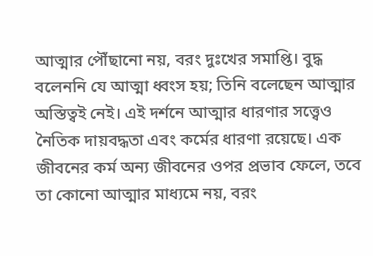আত্মার পৌঁছানো নয়, বরং দুঃখের সমাপ্তি। বুদ্ধ বলেননি যে আত্মা ধ্বংস হয়; তিনি বলেছেন আত্মার অস্তিত্বই নেই। এই দর্শনে আত্মার ধারণার সত্ত্বেও নৈতিক দায়বদ্ধতা এবং কর্মের ধারণা রয়েছে। এক জীবনের কর্ম অন্য জীবনের ওপর প্রভাব ফেলে, তবে তা কোনো আত্মার মাধ্যমে নয়, বরং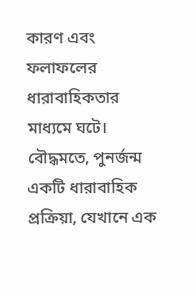কারণ এবং ফলাফলের ধারাবাহিকতার মাধ্যমে ঘটে। বৌদ্ধমতে, পুনর্জন্ম একটি ধারাবাহিক প্রক্রিয়া, যেখানে এক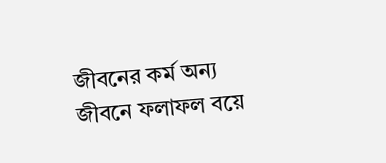জীবনের কর্ম অন্য জীবনে ফলাফল বয়ে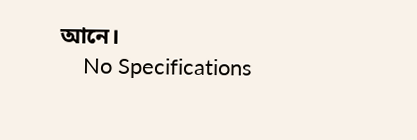আনে।
    No Specifications